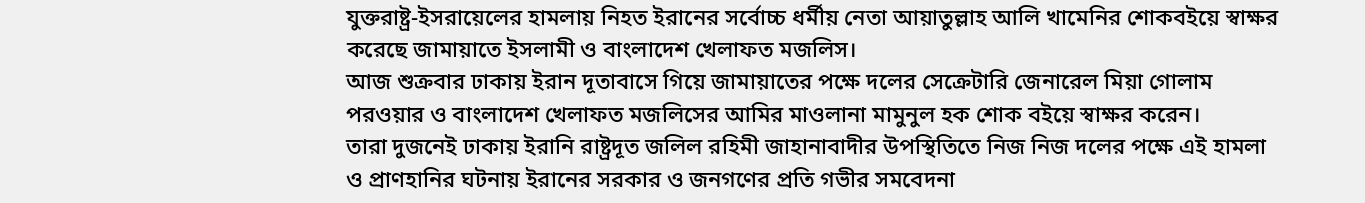যুক্তরাষ্ট্র-ইসরায়েলের হামলায় নিহত ইরানের সর্বোচ্চ ধর্মীয় নেতা আয়াতুল্লাহ আলি খামেনির শোকবইয়ে স্বাক্ষর করেছে জামায়াতে ইসলামী ও বাংলাদেশ খেলাফত মজলিস।
আজ শুক্রবার ঢাকায় ইরান দূতাবাসে গিয়ে জামায়াতের পক্ষে দলের সেক্রেটারি জেনারেল মিয়া গোলাম পরওয়ার ও বাংলাদেশ খেলাফত মজলিসের আমির মাওলানা মামুনুল হক শোক বইয়ে স্বাক্ষর করেন।
তারা দুজনেই ঢাকায় ইরানি রাষ্ট্রদূত জলিল রহিমী জাহানাবাদীর উপস্থিতিতে নিজ নিজ দলের পক্ষে এই হামলা ও প্রাণহানির ঘটনায় ইরানের সরকার ও জনগণের প্রতি গভীর সমবেদনা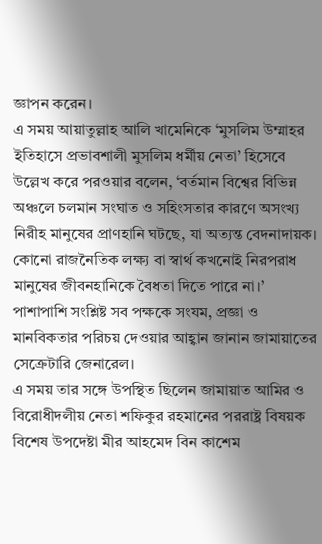জ্ঞাপন করেন।
এ সময় আয়াতুল্লাহ আলি খামেনিকে ‘মুসলিম উম্মাহর ইতিহাসে প্রভাবশালী মুসলিম ধর্মীয় নেতা’ হিসেবে উল্লেখ করে পরওয়ার বলেন, ‘বর্তমান বিশ্বের বিভিন্ন অঞ্চলে চলমান সংঘাত ও সহিংসতার কারণে অসংখ্য নিরীহ মানুষের প্রাণহানি ঘটছে, যা অত্যন্ত বেদনাদায়ক। কোনো রাজনৈতিক লক্ষ্য বা স্বার্থ কখনোই নিরপরাধ মানুষের জীবনহানিকে বৈধতা দিতে পারে না।’
পাশাপাশি সংশ্লিষ্ট সব পক্ষকে সংযম, প্রজ্ঞা ও মানবিকতার পরিচয় দেওয়ার আহ্বান জানান জামায়াতের সেক্রেটারি জেনারেল।
এ সময় তার সঙ্গে উপস্থিত ছিলেন জামায়াত আমির ও বিরোধীদলীয় নেতা শফিকুর রহমানের পররাষ্ট্র বিষয়ক বিশেষ উপদেষ্টা মীর আহমেদ বিন কাশেম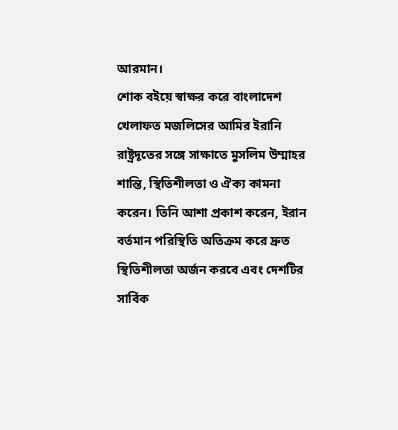আরমান।
শোক বইয়ে স্বাক্ষর করে বাংলাদেশ খেলাফত মজলিসের আমির ইরানি রাষ্ট্রদূতের সঙ্গে সাক্ষাতে মুসলিম উম্মাহর শান্তি, স্থিতিশীলতা ও ঐক্য কামনা করেন। তিনি আশা প্রকাশ করেন, ইরান বর্তমান পরিস্থিতি অতিক্রম করে দ্রুত স্থিতিশীলতা অর্জন করবে এবং দেশটির সার্বিক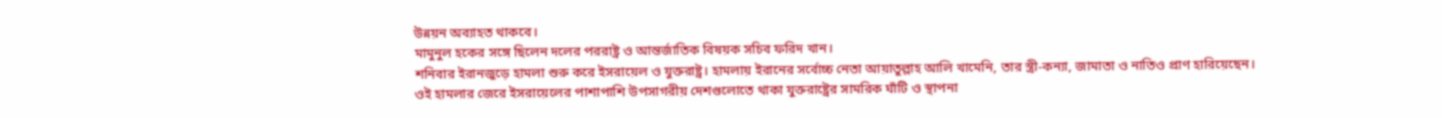উন্নয়ন অব্যাহত থাকবে।
মামুনুল হকের সঙ্গে ছিলেন দলের পররাষ্ট্র ও আন্তর্জাতিক বিষয়ক সচিব ফরিদ খান।
শনিবার ইরানজুড়ে হামলা শুরু করে ইসরায়েল ও যুক্তরাষ্ট্র। হামলায় ইরানের সর্বোচ্চ নেতা আয়াতুল্লাহ আলি খামেনি, তার স্ত্রী-কন্যা, জামাতা ও নাতিও প্রাণ হারিয়েছেন।
ওই হামলার জেরে ইসরায়েলের পাশাপাশি উপসাগরীয় দেশগুলোতে থাকা যুক্তরাষ্ট্রের সামরিক ঘাঁটি ও স্থাপনা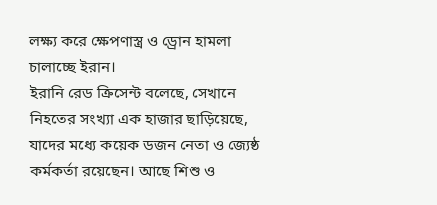লক্ষ্য করে ক্ষেপণাস্ত্র ও ড্রোন হামলা চালাচ্ছে ইরান।
ইরানি রেড ক্রিসেন্ট বলেছে, সেখানে নিহতের সংখ্যা এক হাজার ছাড়িয়েছে, যাদের মধ্যে কয়েক ডজন নেতা ও জ্যেষ্ঠ কর্মকর্তা রয়েছেন। আছে শিশু ও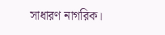সাধারণ নাগরিক।